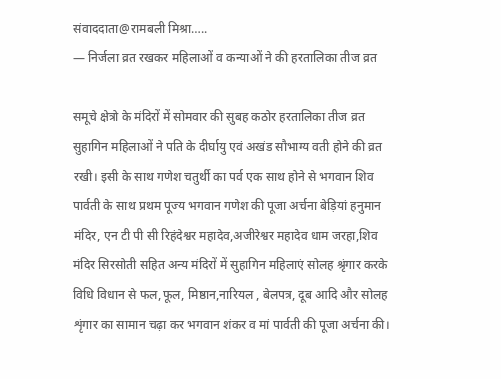संवाददाता@रामबली मिश्रा…..
— निर्जला व्रत रखकर महिलाओं व कन्याओं ने की हरतालिका तीज व्रत

समूचे क्षेत्रो के मंदिरों में सोमवार की सुबह कठोर हरतालिका तीज व्रत सुहागिन महिलाओं ने पति के दीर्घायु एवं अखंड सौभाग्य वती होने की व्रत रखी। इसी के साथ गणेश चतुर्थी का पर्व एक साथ होने से भगवान शिव पार्वती के साथ प्रथम पूज्य भगवान गणेश की पूजा अर्चना बेड़ियां हनुमान मंदिर, एन टी पी सी रिहंदेश्वर महादेव,अजीरेश्वर महादेव धाम जरहा,शिव मंदिर सिरसोती सहित अन्य मंदिरों में सुहागिन महिलाएं सोलह श्रृंगार करके विधि विधान से फल,फूल, मिष्ठान,नारियल , बेलपत्र, दूब आदि और सोलह शृंगार का सामान चढ़ा कर भगवान शंकर व मां पार्वती की पूजा अर्चना की।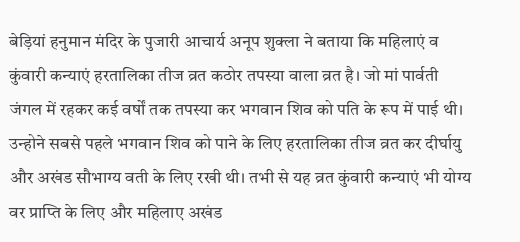बेड़ियां हनुमान मंदिर के पुजारी आचार्य अनूप शुक्ला ने बताया कि महिलाएं व कुंवारी कन्याएं हरतालिका तीज व्रत कठोर तपस्या वाला व्रत है। जो मां पार्वती जंगल में रहकर कई वर्षों तक तपस्या कर भगवान शिव को पति के रूप में पाई थी। उन्होने सबसे पहले भगवान शिव को पाने के लिए हरतालिका तीज व्रत कर दीर्घायु और अखंड सौभाग्य वती के लिए रखी थी। तभी से यह व्रत कुंवारी कन्याएं भी योग्य वर प्राप्ति के लिए और महिलाए अखंड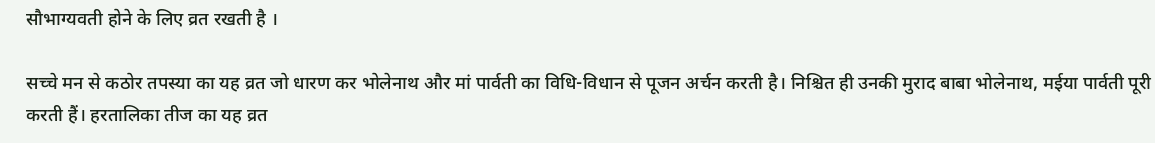सौभाग्यवती होने के लिए व्रत रखती है ।

सच्चे मन से कठोर तपस्या का यह व्रत जो धारण कर भोलेनाथ और मां पार्वती का विधि-विधान से पूजन अर्चन करती है। निश्चित ही उनकी मुराद बाबा भोलेनाथ, मईया पार्वती पूरी करती हैं। हरतालिका तीज का यह व्रत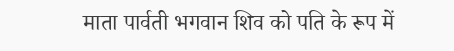माता पार्वती भगवान शिव को पति के रूप में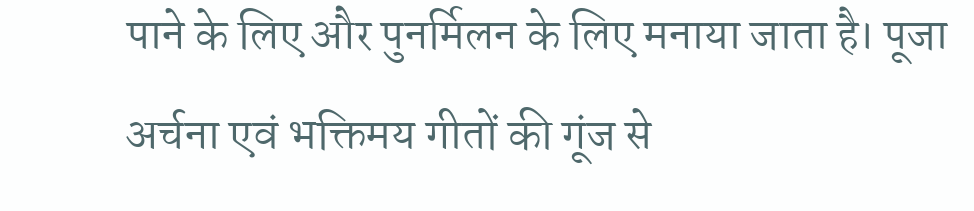पाने के लिए और पुनर्मिलन के लिए मनाया जाता है। पूजा अर्चना एवं भक्तिमय गीतों की गूंज से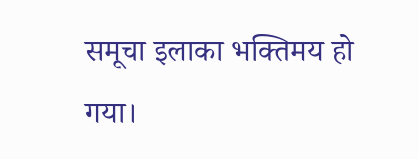समूचा इलाका भक्तिमय हो गया।